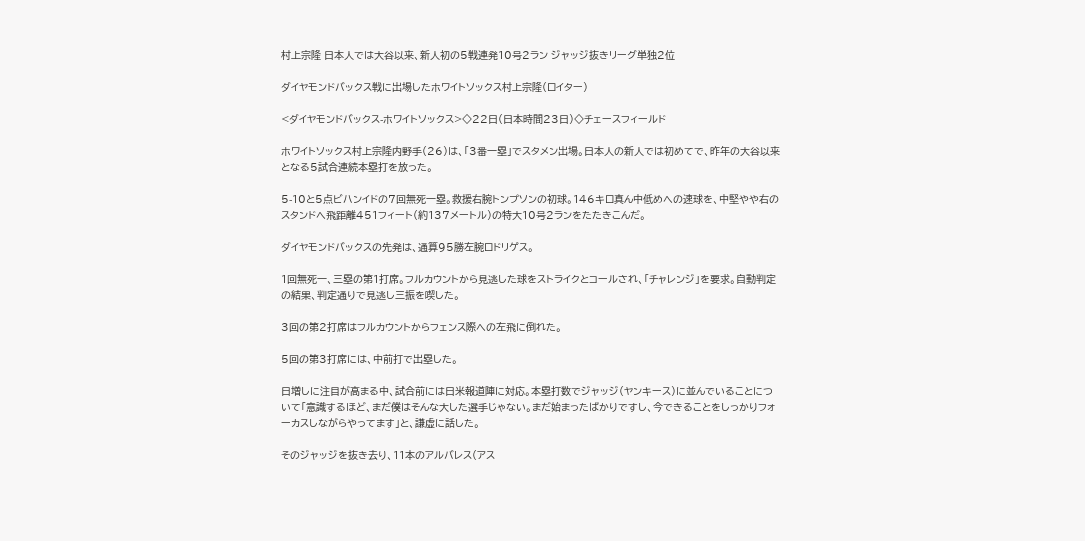村上宗隆 日本人では大谷以来、新人初の5戦連発10号2ラン ジャッジ抜きリーグ単独2位

ダイヤモンドバックス戦に出場したホワイトソックス村上宗隆(ロイター)

<ダイヤモンドバックス-ホワイトソックス>◇22日(日本時間23日)◇チェースフィールド

ホワイトソックス村上宗隆内野手(26)は、「3番一塁」でスタメン出場。日本人の新人では初めてで、昨年の大谷以来となる5試合連続本塁打を放った。

5-10と5点ビハンイドの7回無死一塁。救援右腕トンプソンの初球。146キロ真ん中低めへの速球を、中堅やや右のスタンドへ飛距離451フィート(約137メートル)の特大10号2ランをたたきこんだ。

ダイヤモンドバックスの先発は、通算95勝左腕ロドリゲス。

1回無死一、三塁の第1打席。フルカウントから見逃した球をストライクとコールされ、「チャレンジ」を要求。自動判定の結果、判定通りで見逃し三振を喫した。

3回の第2打席はフルカウントからフェンス際への左飛に倒れた。

5回の第3打席には、中前打で出塁した。

日増しに注目が高まる中、試合前には日米報道陣に対応。本塁打数でジャッジ(ヤンキース)に並んでいることについて「意識するほど、まだ僕はそんな大した選手じゃない。まだ始まったばかりですし、今できることをしっかりフォーカスしながらやってます」と、謙虚に話した。

そのジャッジを抜き去り、11本のアルバレス(アス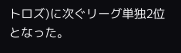トロズ)に次ぐリーグ単独2位となった。